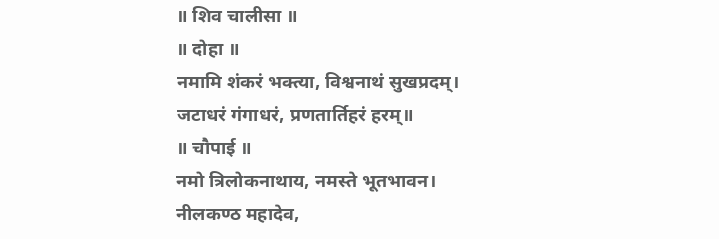॥ शिव चालीसा ॥
॥ दोहा ॥
नमामि शंकरं भक्त्या, विश्वनाथं सुखप्रदम्।
जटाधरं गंगाधरं, प्रणतार्तिहरं हरम्॥
॥ चौपाई ॥
नमो त्रिलोकनाथाय, नमस्ते भूतभावन।
नीलकण्ठ महादेव,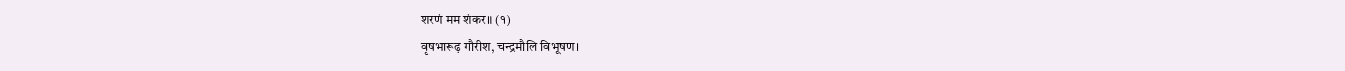शरणं मम शंकर॥ (१)
वृषभारूढ़ गौरीश, चन्द्रमौलि विभूषण।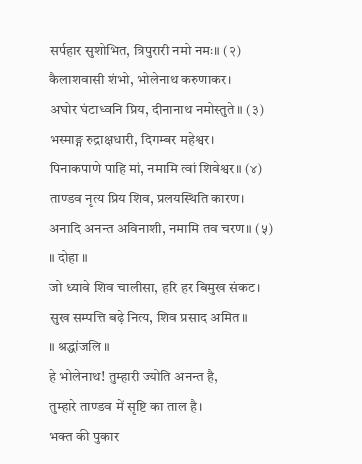सर्पहार सुशोभित, त्रिपुरारी नमो नमः॥ (२)
कैलाशवासी शंभो, भोलेनाथ करुणाकर।
अघोर घंटाध्वनि प्रिय, दीनानाथ नमोस्तुते॥ (३)
भस्माङ्ग रुद्राक्षधारी, दिगम्बर महेश्वर।
पिनाकपाणे पाहि मां, नमामि त्वां शिवेश्वर॥ (४)
ताण्डव नृत्य प्रिय शिव, प्रलयस्थिति कारण।
अनादि अनन्त अविनाशी, नमामि तव चरण॥ (५)
॥ दोहा ॥
जो ध्यावे शिव चालीसा, हरि हर बिमुख संकट।
सुख सम्पत्ति बढ़े नित्य, शिव प्रसाद अमित॥
॥ श्रद्धांजलि ॥
हे भोलेनाथ! तुम्हारी ज्योति अनन्त है,
तुम्हारे ताण्डव में सृष्टि का ताल है।
भक्त की पुकार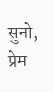सुनो, प्रेम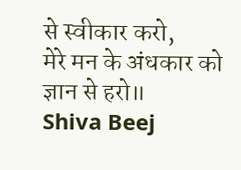से स्वीकार करो,
मेरे मन के अंधकार को ज्ञान से हरो॥
Shiva Beej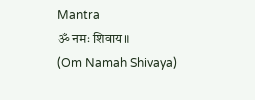Mantra
ॐ नमः शिवाय॥
(Om Namah Shivaya)